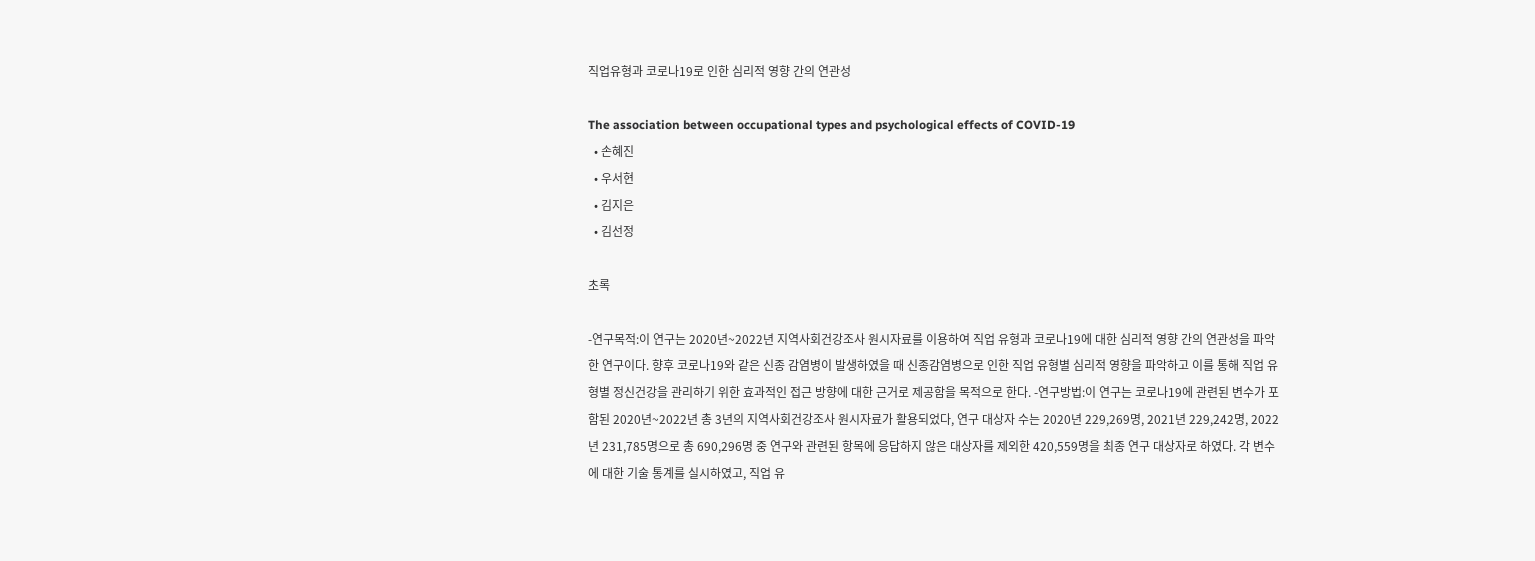직업유형과 코로나19로 인한 심리적 영향 간의 연관성

The association between occupational types and psychological effects of COVID-19
  • 손혜진
  • 우서현
  • 김지은
  • 김선정

초록

-연구목적:이 연구는 2020년~2022년 지역사회건강조사 원시자료를 이용하여 직업 유형과 코로나19에 대한 심리적 영향 간의 연관성을 파악한 연구이다. 향후 코로나19와 같은 신종 감염병이 발생하였을 때 신종감염병으로 인한 직업 유형별 심리적 영향을 파악하고 이를 통해 직업 유형별 정신건강을 관리하기 위한 효과적인 접근 방향에 대한 근거로 제공함을 목적으로 한다. -연구방법:이 연구는 코로나19에 관련된 변수가 포함된 2020년~2022년 총 3년의 지역사회건강조사 원시자료가 활용되었다, 연구 대상자 수는 2020년 229,269명, 2021년 229,242명, 2022년 231,785명으로 총 690,296명 중 연구와 관련된 항목에 응답하지 않은 대상자를 제외한 420,559명을 최종 연구 대상자로 하였다. 각 변수에 대한 기술 통계를 실시하였고, 직업 유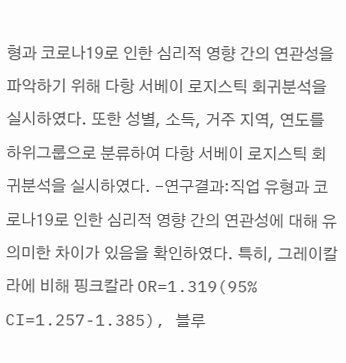형과 코로나19로 인한 심리적 영향 간의 연관성을 파악하기 위해 다항 서베이 로지스틱 회귀분석을 실시하였다. 또한 성별, 소득, 거주 지역, 연도를 하위그룹으로 분류하여 다항 서베이 로지스틱 회귀분석을 실시하였다. -연구결과:직업 유형과 코로나19로 인한 심리적 영향 간의 연관성에 대해 유의미한 차이가 있음을 확인하였다. 특히, 그레이칼라에 비해 핑크칼라 OR=1.319(95% CI=1.257-1.385), 블루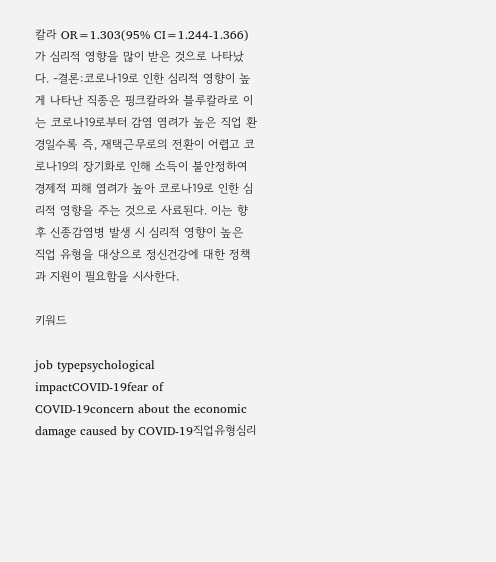칼라 OR=1.303(95% CI=1.244-1.366)가 심리적 영향을 많이 받은 것으로 나타났다. -결론:코로나19로 인한 심리적 영향이 높게 나타난 직종은 핑크칼라와 블루칼라로 이는 코로나19로부터 감염 염려가 높은 직업 환경일수록 즉, 재택근무로의 전환이 어렵고 코로나19의 장기화로 인해 소득이 불안정하여 경제적 피해 염려가 높아 코로나19로 인한 심리적 영향을 주는 것으로 사료된다. 이는 향후 신종감염병 발생 시 심리적 영향이 높은 직업 유형을 대상으로 정신건강에 대한 정책과 지원이 필요함을 시사한다.

키워드

job typepsychological impactCOVID-19fear of COVID-19concern about the economic damage caused by COVID-19직업유형심리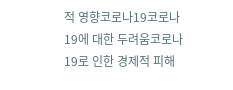적 영향코로나19코로나19에 대한 두려움코로나19로 인한 경제적 피해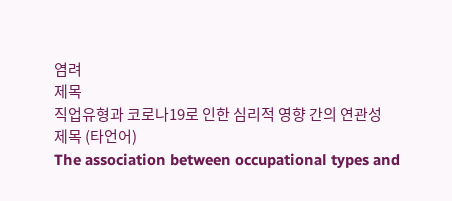염려
제목
직업유형과 코로나19로 인한 심리적 영향 간의 연관성
제목 (타언어)
The association between occupational types and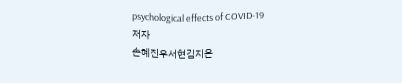psychological effects of COVID-19
저자
손혜진우서현김지은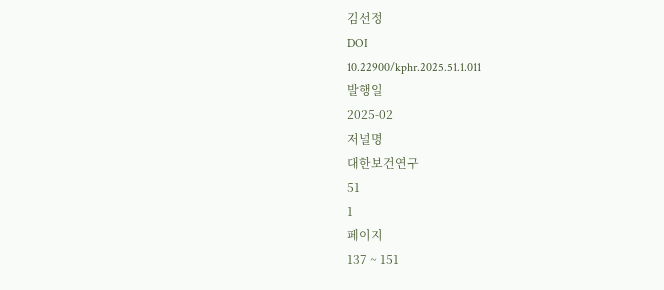김선정
DOI
10.22900/kphr.2025.51.1.011
발행일
2025-02
저널명
대한보건연구
51
1
페이지
137 ~ 151